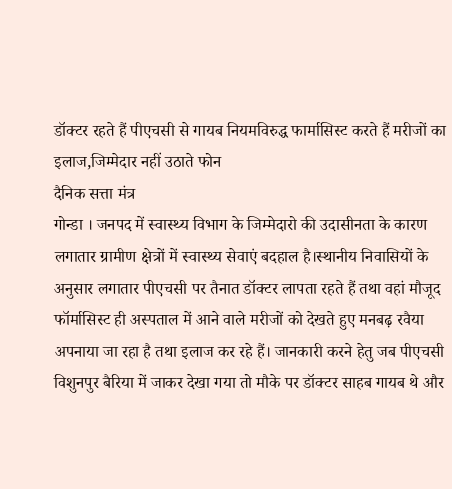डॉक्टर रहते हैं पीएचसी से गायब नियमविरुद्ध फार्मासिस्ट करते हैं मरीजों का इलाज,जिम्मेदार नहीं उठाते फोन
दैनिक सत्ता मंत्र
गोन्डा । जनपद में स्वास्थ्य विभाग के जिम्मेदारो की उदासीनता के कारण लगातार ग्रामीण क्षेत्रों में स्वास्थ्य सेवाएं बदहाल है।स्थानीय निवासियों के अनुसार लगातार पीएचसी पर तैनात डॉक्टर लापता रहते हैं तथा वहां मौजूद फॉर्मासिस्ट ही अस्पताल में आने वाले मरीजों को देखते हुए मनबढ़ रवैया अपनाया जा रहा है तथा इलाज कर रहे हैं। जानकारी करने हेतु जब पीएचसी विशुनपुर बैरिया में जाकर देखा गया तो मौके पर डॉक्टर साहब गायब थे और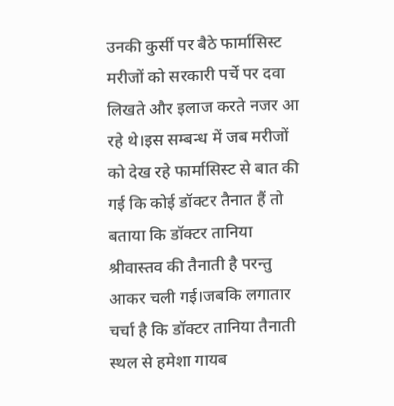उनकी कुर्सी पर बैठे फार्मासिस्ट मरीजों को सरकारी पर्चे पर दवा लिखते और इलाज करते नजर आ रहे थे।इस सम्बन्ध में जब मरीजों को देख रहे फार्मासिस्ट से बात की गई कि कोई डॉक्टर तैनात हैं तो बताया कि डॉक्टर तानिया श्रीवास्तव की तैनाती है परन्तु आकर चली गई।जबकि लगातार चर्चा है कि डॉक्टर तानिया तैनाती स्थल से हमेशा गायब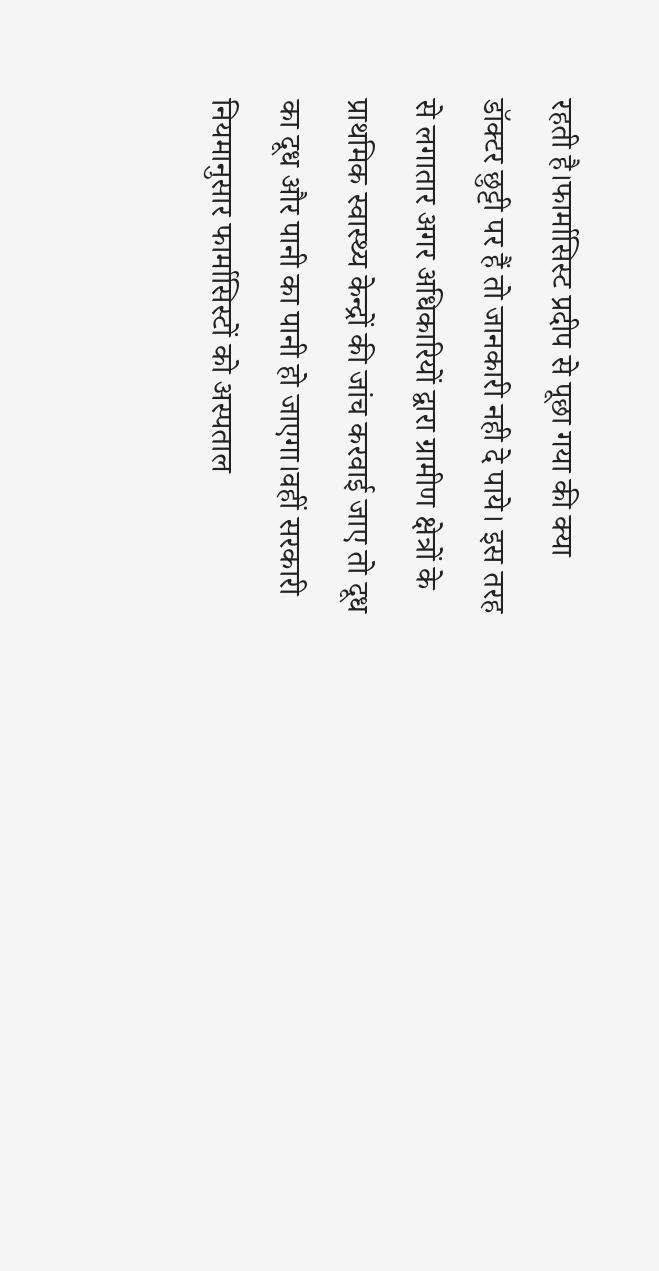रहती है।फार्मासिस्ट प्रदीप से पूछा गया की क्या डॉक्टर छुट्टी पर हैं तो जानकारी नही दे पाये। इस तरह से लगातार अगर अधिकारियों द्वारा ग्रामीण क्षेत्रों के प्राथमिक स्वास्थ्य केन्द्रों की जांच करवाई जाए तो दूध का दूध और पानी का पानी हो जाएगा।वहीं सरकारी नियमानुसार फार्मासिस्टों को अस्पताल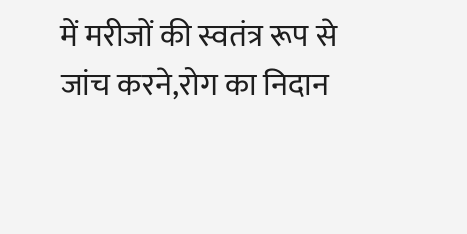में मरीजों की स्वतंत्र रूप से जांच करने,रोग का निदान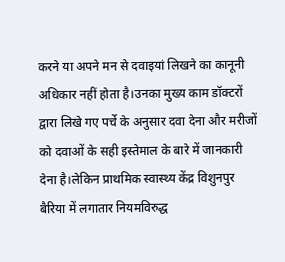करने या अपने मन से दवाइयां लिखने का कानूनी अधिकार नहीं होता है।उनका मुख्य काम डॉक्टरों द्वारा लिखे गए पर्चे के अनुसार दवा देना और मरीजों को दवाओं के सही इस्तेमाल के बारे में जानकारी देना है।लेकिन प्राथमिक स्वास्थ्य केंद्र विशुनपुर बैरिया में लगातार नियमविरुद्ध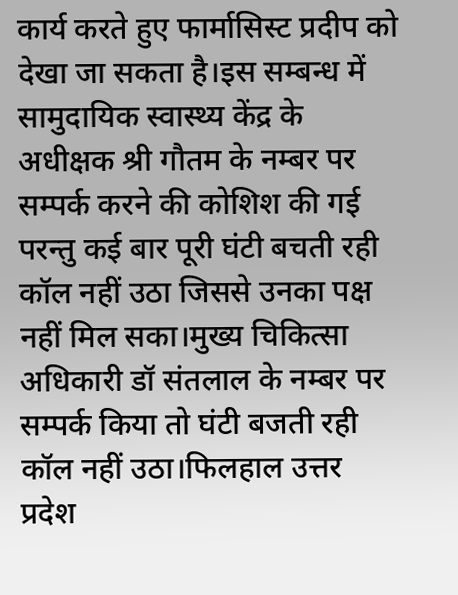कार्य करते हुए फार्मासिस्ट प्रदीप को देखा जा सकता है।इस सम्बन्ध में सामुदायिक स्वास्थ्य केंद्र के अधीक्षक श्री गौतम के नम्बर पर सम्पर्क करने की कोशिश की गई परन्तु कई बार पूरी घंटी बचती रही कॉल नहीं उठा जिससे उनका पक्ष नहीं मिल सका।मुख्य चिकित्सा अधिकारी डॉ संतलाल के नम्बर पर सम्पर्क किया तो घंटी बजती रही कॉल नहीं उठा।फिलहाल उत्तर प्रदेश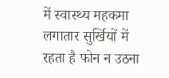में स्वास्थ्य महकमा लगातार सुर्खियों में रहता है फोन न उठना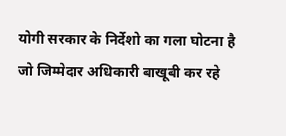योगी सरकार के निर्देशो का गला घोटना है जो जिम्मेदार अधिकारी बाखूबी कर रहे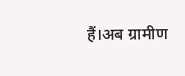हैं।अब ग्रामीण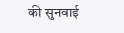की सुनवाई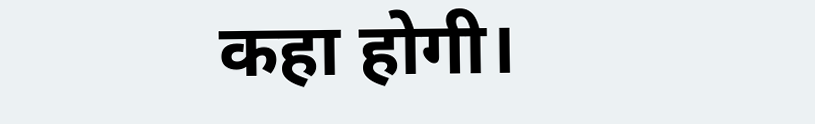कहा होगी।